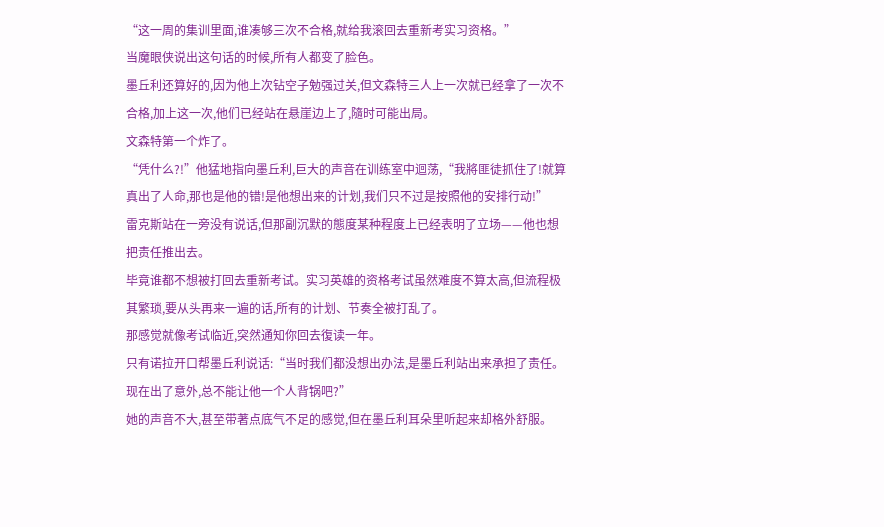“这一周的集训里面,谁凑够三次不合格,就给我滚回去重新考实习资格。”
当魔眼侠说出这句话的时候,所有人都变了脸色。
墨丘利还算好的,因为他上次钻空子勉强过关,但文森特三人上一次就已经拿了一次不合格,加上这一次,他们已经站在悬崖边上了,隨时可能出局。
文森特第一个炸了。
“凭什么?!”他猛地指向墨丘利,巨大的声音在训练室中迴荡,“我將匪徒抓住了!就算真出了人命,那也是他的错!是他想出来的计划,我们只不过是按照他的安排行动!”
雷克斯站在一旁没有说话,但那副沉默的態度某种程度上已经表明了立场——他也想把责任推出去。
毕竟谁都不想被打回去重新考试。实习英雄的资格考试虽然难度不算太高,但流程极其繁琐,要从头再来一遍的话,所有的计划、节奏全被打乱了。
那感觉就像考试临近,突然通知你回去復读一年。
只有诺拉开口帮墨丘利说话:“当时我们都没想出办法,是墨丘利站出来承担了责任。现在出了意外,总不能让他一个人背锅吧?”
她的声音不大,甚至带著点底气不足的感觉,但在墨丘利耳朵里听起来却格外舒服。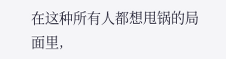在这种所有人都想甩锅的局面里,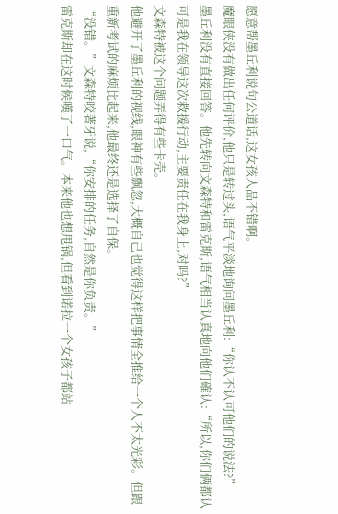愿意帮墨丘利说句公道话,这女孩人品不错啊。
魔眼侠没有做出任何评价,他只是转过头,语气平淡地询问墨丘利:“你认不认可他们的说法?”
墨丘利没有直接回答。他先转向文森特和雷克斯,语气相当认真地向他们確认:“所以,你们俩都认可是我在领导这次救援行动,主要责任在我身上,对吗?”
文森特被这个问题弄得有些卡壳。
他避开了墨丘利的视线,眼神有些飘忽,大概自己也觉得这样把事情全推给一个人不太光彩。但跟重新考试的麻烦比起来,他最终还是选择了自保。
“没错。”文森特咬著牙说,“你安排的任务,自然是你负责。”
雷克斯却在这时候嘆了一口气。本来他也想甩锅,但看到诺拉一个女孩子都站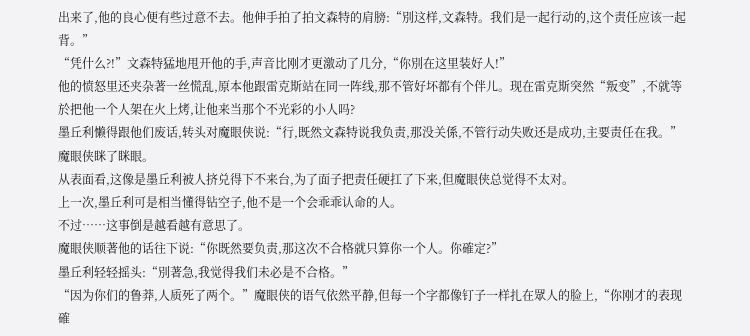出来了,他的良心便有些过意不去。他伸手拍了拍文森特的肩膀:“別这样,文森特。我们是一起行动的,这个责任应该一起背。”
“凭什么?!”文森特猛地甩开他的手,声音比刚才更激动了几分,“你別在这里装好人!”
他的愤怒里还夹杂著一丝慌乱,原本他跟雷克斯站在同一阵线,那不管好坏都有个伴儿。现在雷克斯突然“叛变”,不就等於把他一个人架在火上烤,让他来当那个不光彩的小人吗?
墨丘利懒得跟他们废话,转头对魔眼侠说:“行,既然文森特说我负责,那没关係,不管行动失败还是成功,主要责任在我。”
魔眼侠眯了眯眼。
从表面看,这像是墨丘利被人挤兑得下不来台,为了面子把责任硬扛了下来,但魔眼侠总觉得不太对。
上一次,墨丘利可是相当懂得钻空子,他不是一个会乖乖认命的人。
不过……这事倒是越看越有意思了。
魔眼侠顺著他的话往下说:“你既然要负责,那这次不合格就只算你一个人。你確定?”
墨丘利轻轻摇头:“別著急,我觉得我们未必是不合格。”
“因为你们的鲁莽,人质死了两个。”魔眼侠的语气依然平静,但每一个字都像钉子一样扎在眾人的脸上,“你刚才的表现確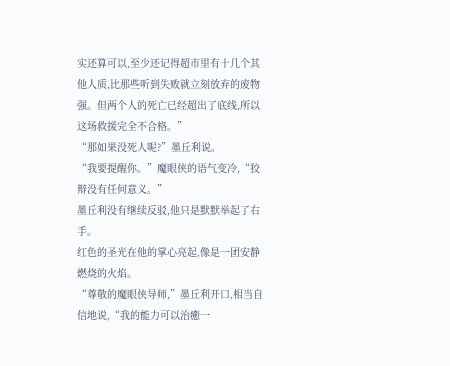实还算可以,至少还记得超市里有十几个其他人质,比那些听到失败就立刻放弃的废物强。但两个人的死亡已经超出了底线,所以这场救援完全不合格。”
“那如果没死人呢?”墨丘利说。
“我要提醒你。”魔眼侠的语气变冷,“狡辩没有任何意义。”
墨丘利没有继续反驳,他只是默默举起了右手。
红色的圣光在他的掌心亮起,像是一团安静燃烧的火焰。
“尊敬的魔眼侠导师,”墨丘利开口,相当自信地说,“我的能力可以治癒一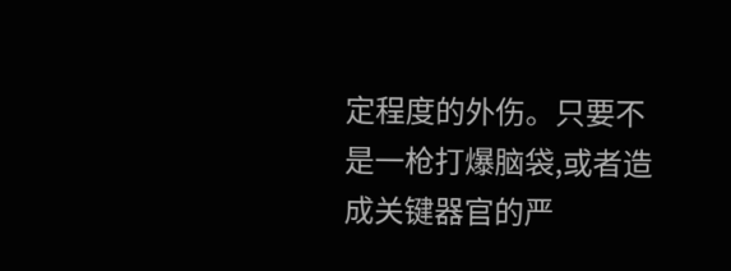定程度的外伤。只要不是一枪打爆脑袋,或者造成关键器官的严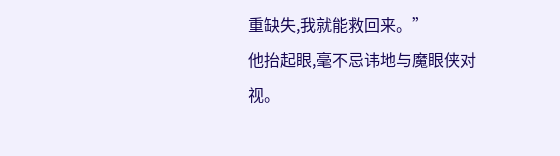重缺失,我就能救回来。”
他抬起眼,毫不忌讳地与魔眼侠对视。